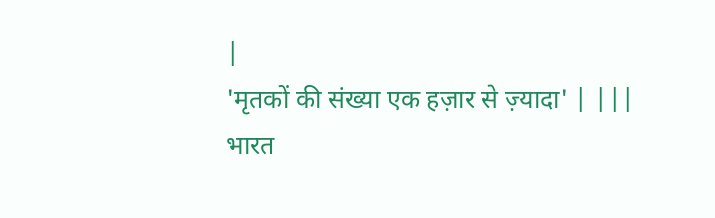|
'मृतकों की संख्या एक हज़ार से ज़्यादा' | |||
भारत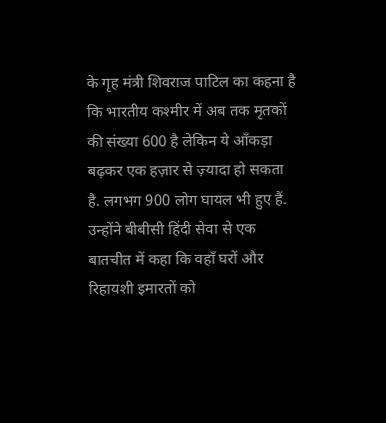के गृह मंत्री शिवराज पाटिल का कहना है कि भारतीय कश्मीर में अब तक मृतकों की संख्या 600 है लेकिन ये आँकड़ा बढ़कर एक हज़ार से ज़्यादा हो सकता है. लगभग 900 लोग घायल भी हुए हैं. उन्होंने बीबीसी हिंदी सेवा से एक बातचीत में कहा कि वहाँ घरों और रिहायशी इमारतों को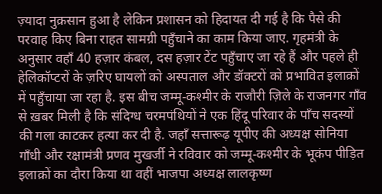ज़्यादा नुक़सान हुआ है लेकिन प्रशासन को हिदायत दी गई है कि पैसे की परवाह किए बिना राहत सामग्री पहुँचाने का काम किया जाए. गृहमंत्री के अनुसार वहाँ 40 हज़ार कंबल, दस हज़ार टेंट पहुँचाए जा रहे हैं और पहले ही हेलिकॉप्टरों के ज़रिए घायलों को अस्पताल और डॉक्टरों को प्रभावित इलाक़ों में पहुँचाया जा रहा है. इस बीच जम्मू-कश्मीर के राजौरी ज़िले के राजनगर गाँव से ख़बर मिली है कि संदिग्ध चरमपंथियों ने एक हिंदू परिवार के पाँच सदस्यों की गला काटकर हत्या कर दी है. जहाँ सत्तारूढ़ यूपीए की अध्यक्ष सोनिया गाँधी और रक्षामंत्री प्रणव मुखर्जी ने रविवार को जम्मू-कश्मीर के भूकंप पीड़ित इलाक़ों का दौरा किया था वहीं भाजपा अध्यक्ष लालकृष्ण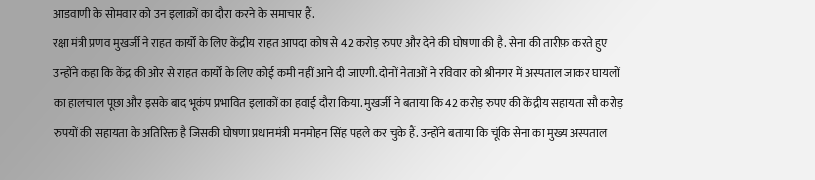आडवाणी के सोमवार को उन इलाक़ों का दौरा करने के समाचार हैं.
रक्षा मंत्री प्रणव मुखर्जी ने राहत कार्यों के लिए केंद्रीय राहत आपदा कोष से 42 करोड़ रुपए और देने की घोषणा की है. सेना की तारीफ़ करते हुए उन्होंने कहा कि केंद्र की ओर से राहत कार्यों के लिए कोई कमी नहीं आने दी जाएगी. दोनों नेताओं ने रविवार को श्रीनगर में अस्पताल जाकर घायलों का हालचाल पूछा और इसके बाद भूकंप प्रभावित इलाकों का हवाई दौरा किया. मुखर्जी ने बताया कि 42 करोड़ रुपए की केंद्रीय सहायता सौ करोड़ रुपयों की सहायता के अतिरिक्त है जिसकी घोषणा प्रधानमंत्री मनमोहन सिंह पहले कर चुके हैं. उन्होंने बताया कि चूंकि सेना का मुख्य अस्पताल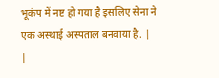भूकंप में नष्ट हो गया है इसलिए सेना ने एक अस्थाई अस्पताल बनवाया है. |
|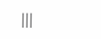|||